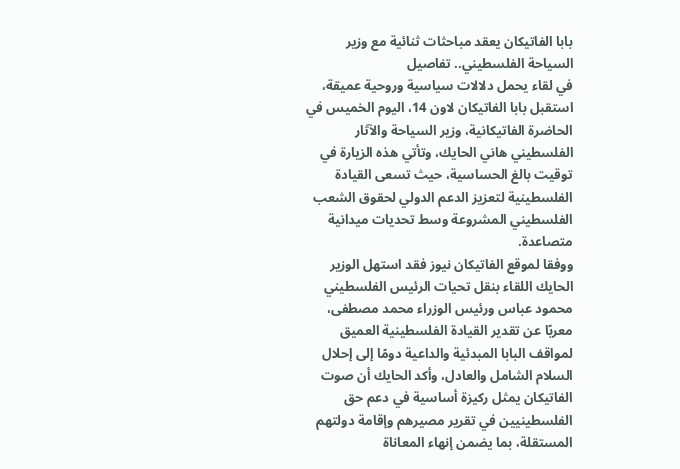بابا الفاتيكان يعقد مباحثات ثنائية مع وزير السياحة الفلسطيني.. تفاصيل
في لقاء يحمل دلالات سياسية وروحية عميقة، استقبل بابا الفاتيكان لاون 14، اليوم الخميس في الحاضرة الفاتيكانية، وزير السياحة والآثار الفلسطيني هاني الحايك، وتأتي هذه الزيارة في توقيت بالغ الحساسية، حيث تسعى القيادة الفلسطينية لتعزيز الدعم الدولي لحقوق الشعب الفلسطيني المشروعة وسط تحديات ميدانية متصاعدة.
ووفقا لموقع الفاتيكان نيوز فقد استهل الوزير الحايك اللقاء بنقل تحيات الرئيس الفلسطيني محمود عباس ورئيس الوزراء محمد مصطفى، معربًا عن تقدير القيادة الفلسطينية العميق لمواقف البابا المبدئية والداعية دومًا إلى إحلال السلام الشامل والعادل، وأكد الحايك أن صوت الفاتيكان يمثل ركيزة أساسية في دعم حق الفلسطينيين في تقرير مصيرهم وإقامة دولتهم المستقلة، بما يضمن إنهاء المعاناة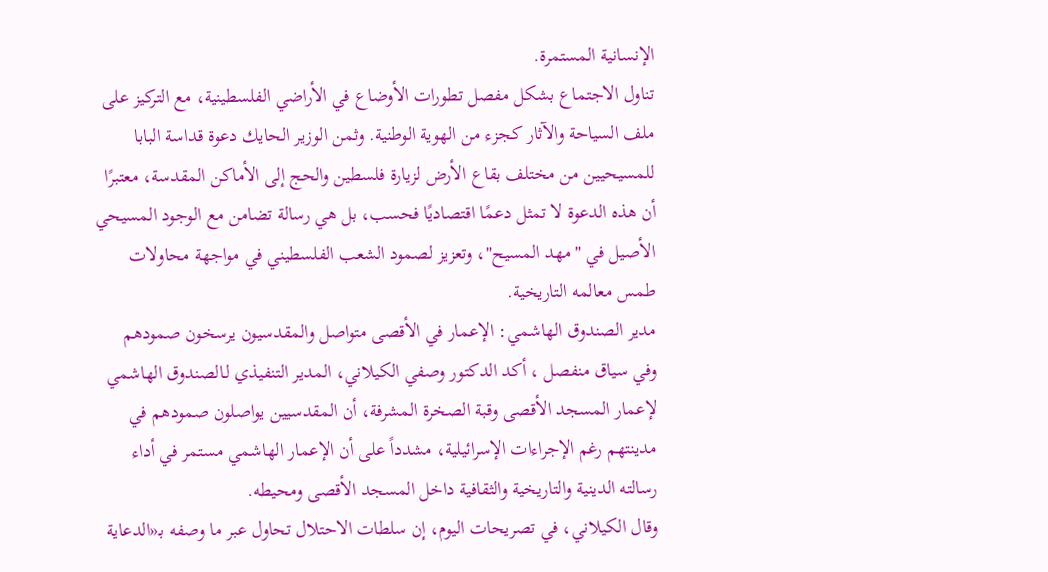الإنسانية المستمرة.
تناول الاجتماع بشكل مفصل تطورات الأوضاع في الأراضي الفلسطينية، مع التركيز على ملف السياحة والآثار كجزء من الهوية الوطنية. وثمن الوزير الحايك دعوة قداسة البابا للمسيحيين من مختلف بقاع الأرض لزيارة فلسطين والحج إلى الأماكن المقدسة، معتبرًا أن هذه الدعوة لا تمثل دعمًا اقتصاديًا فحسب، بل هي رسالة تضامن مع الوجود المسيحي الأصيل في "مهد المسيح"، وتعزيز لصمود الشعب الفلسطيني في مواجهة محاولات طمس معالمه التاريخية.
مدير الصندوق الهاشمي: الإعمار في الأقصى متواصل والمقدسيون يرسخون صمودهم
وفي سياق منفصل ، أكد الدكتور وصفي الكيلاني، المدير التنفيذي لـالصندوق الهاشمي لإعمار المسجد الأقصى وقبة الصخرة المشرفة، أن المقدسيين يواصلون صمودهم في مدينتهم رغم الإجراءات الإسرائيلية، مشدداً على أن الإعمار الهاشمي مستمر في أداء رسالته الدينية والتاريخية والثقافية داخل المسجد الأقصى ومحيطه.
وقال الكيلاني، في تصريحات اليوم، إن سلطات الاحتلال تحاول عبر ما وصفه بـ«الدعاية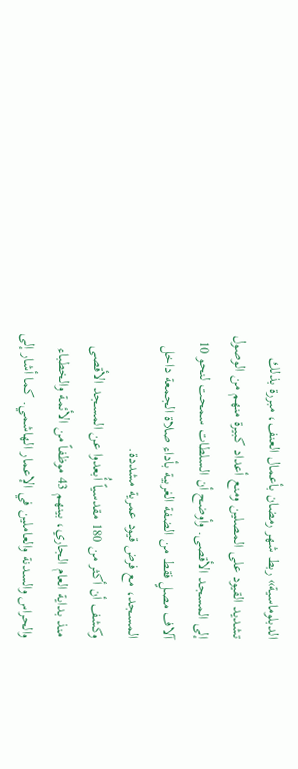الدبلوماسية» ربط شهر رمضان بأعمال العنف، مبررة بذلك تشديد القيود على المصلين ومنع أعداد كبيرة منهم من الوصول إلى المسجد الأقصى. وأوضح أن السلطات سمحت لنحو 10 آلاف مصلٍ فقط من الضفة الغربية بأداء صلاة الجمعة داخل المسجد، مع فرض قيود عمرية مشددة.
وكشف أن أكثر من 180 مقدسياً أُبعدوا عن المسجد الأقصى منذ بداية العام الجاري، بينهم 43 موظفاً من الأئمة والخطباء والحراس والسدنة والعاملين في الإعمار الهاشمي. كما أشار إلى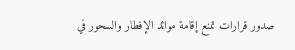صدور قرارات تمنع إقامة موائد الإفطار والسحور في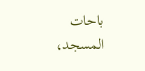باحات المسجد،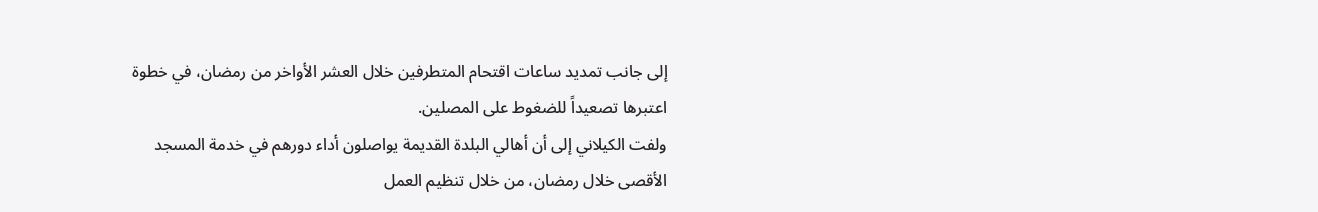إلى جانب تمديد ساعات اقتحام المتطرفين خلال العشر الأواخر من رمضان، في خطوة اعتبرها تصعيداً للضغوط على المصلين.
ولفت الكيلاني إلى أن أهالي البلدة القديمة يواصلون أداء دورهم في خدمة المسجد الأقصى خلال رمضان، من خلال تنظيم العمل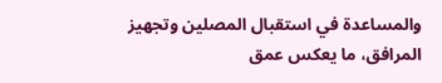والمساعدة في استقبال المصلين وتجهيز المرافق، ما يعكس عمق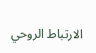الارتباط الروحي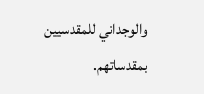والوجداني للمقدسيين بمقدساتهم.